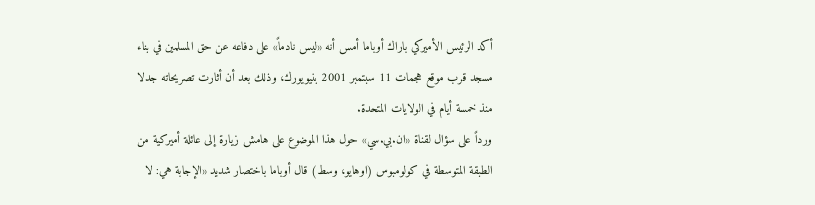أكد الرئيس الأميركي باراك أوباما أمس أنه «ليس نادماً» على دفاعه عن حق المسلمين في بناء مسجد قرب موقع هجمات 11 سبتمبر 2001 بنيويورك، وذلك بعد أن أثارت تصريحاته جدلا منذ خمسة أيام في الولايات المتحدة.
ورداً على سؤال لقناة «ان.بي.سي» حول هذا الموضوع على هامش زيارة إلى عائلة أميركية من الطبقة المتوسطة في كولومبوس (اوهايو، وسط) قال أوباما باختصار شديد «الإجابة هي: لا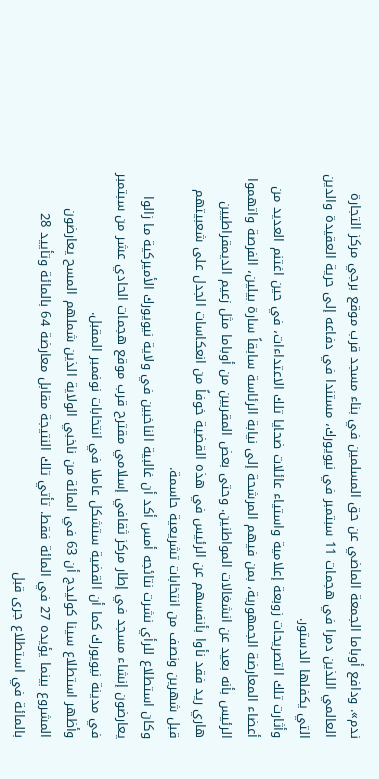ندم». ودافع أوباما الجمعة الماضي عن حق المسلمين في بناء مسجد قرب موقع برجي مركز التجارة العالمي اللذين دمرا في هجمات 11 سبتمبر في نيويورك، مستندا في دفاعه إلى حرية العقيدة والدين التي يكفلها الدستور.
وأثارت تلك التصريحات زوبعة إعلامية واستياء عائلات ضحايا تلك الاعتداءات، في حين اغتنم العديد من أعضاء المعارضة الجمهورية، بمن فيهم المرشحة إلى نيابة الرئاسة سابقاً سارة بيلين، الفرصة واتهموا الرئيس بأنه بعيد عن انشغالات المواطنين. وحتى بعض المقربين من أوباما مثل زعيم الديمقراطيين هاري ريد فقد نأوا بأنفسهم عن الرئيس في هذه القضية خوفاً من انعكاسات الجدل على شعبيتهم قبل شهرين ونصف من انتخابات تشريعية حاسمة.
وكان استطلاع للرأي نشرت نتائجه أمس أكد أن غالبية الناخبين في ولاية نيويورك الأميركية ما زالوا يعارضون إنشاء مسجد في إطار مركز ثقافي إسلامي مقترح قرب موقع هجمات الحادي عشر من سبتمبر في مدينة نيويورك كما أن القضية ستشكل عاملا في انتخابات نوفمبر المقبل.
وأظهر استطلاع سينا كوليدج أن 63 في المائة من ناخبي الولاية الذين شملهم المسح يعارضون المشروع بينما يؤيده 27 في المائة فقط. تأتي تلك النتيجة مقابل معارضة 64 بالمائة وتأييد 28 بالمائة في استطلاع جرى قبل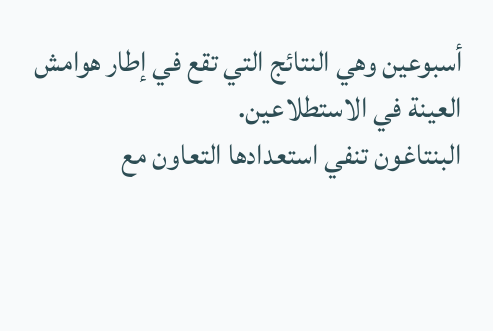أسبوعين وهي النتائج التي تقع في إطار هوامش العينة في الاستطلاعين.
البنتاغون تنفي استعدادها التعاون مع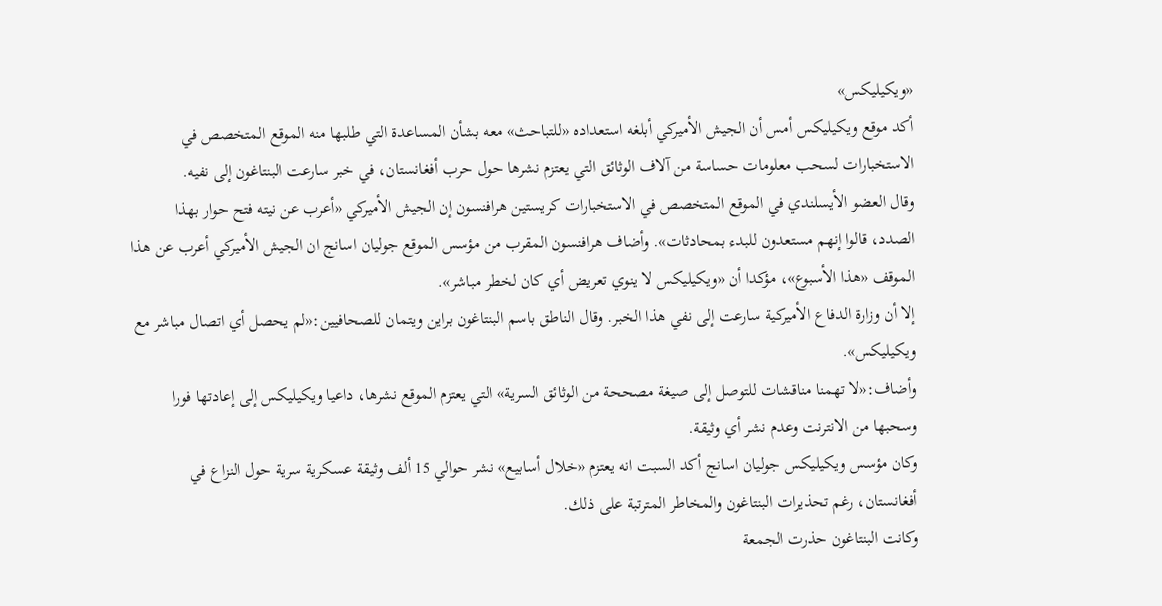«ويكيليكس»
أكد موقع ويكيليكس أمس أن الجيش الأميركي أبلغه استعداده «للتباحث» معه بشأن المساعدة التي طلبها منه الموقع المتخصص في الاستخبارات لسحب معلومات حساسة من آلاف الوثائق التي يعتزم نشرها حول حرب أفغانستان، في خبر سارعت البنتاغون إلى نفيه.
وقال العضو الأيسلندي في الموقع المتخصص في الاستخبارات كريستين هرافنسون إن الجيش الأميركي «أعرب عن نيته فتح حوار بهذا الصدد، قالوا إنهم مستعدون للبدء بمحادثات». وأضاف هرافنسون المقرب من مؤسس الموقع جوليان اسانج ان الجيش الأميركي أعرب عن هذا الموقف «هذا الأسبوع»، مؤكدا أن «ويكيليكس لا ينوي تعريض أي كان لخطر مباشر».
إلا أن وزارة الدفاع الأميركية سارعت إلى نفي هذا الخبر. وقال الناطق باسم البنتاغون براين ويتمان للصحافيين:«لم يحصل أي اتصال مباشر مع ويكيليكس».
وأضاف:«لا تهمنا مناقشات للتوصل إلى صيغة مصححة من الوثائق السرية» التي يعتزم الموقع نشرها، داعيا ويكيليكس إلى إعادتها فورا وسحبها من الانترنت وعدم نشر أي وثيقة.
وكان مؤسس ويكيليكس جوليان اسانج أكد السبت انه يعتزم «خلال أسابيع» نشر حوالي 15 ألف وثيقة عسكرية سرية حول النزاع في أفغانستان، رغم تحذيرات البنتاغون والمخاطر المترتبة على ذلك.
وكانت البنتاغون حذرت الجمعة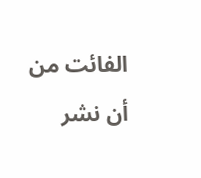الفائت من أن نشر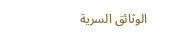الوثائق السرية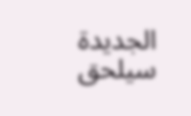الجديدة سيلحق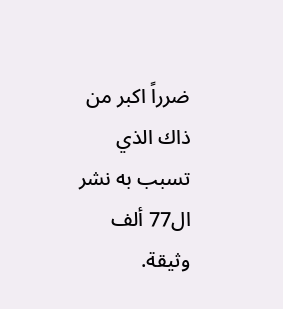ضرراً اكبر من ذاك الذي تسبب به نشر ال77 ألف وثيقة.